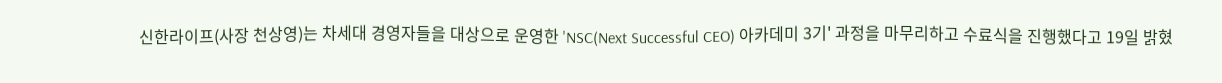신한라이프(사장 천상영)는 차세대 경영자들을 대상으로 운영한 'NSC(Next Successful CEO) 아카데미 3기' 과정을 마무리하고 수료식을 진행했다고 19일 밝혔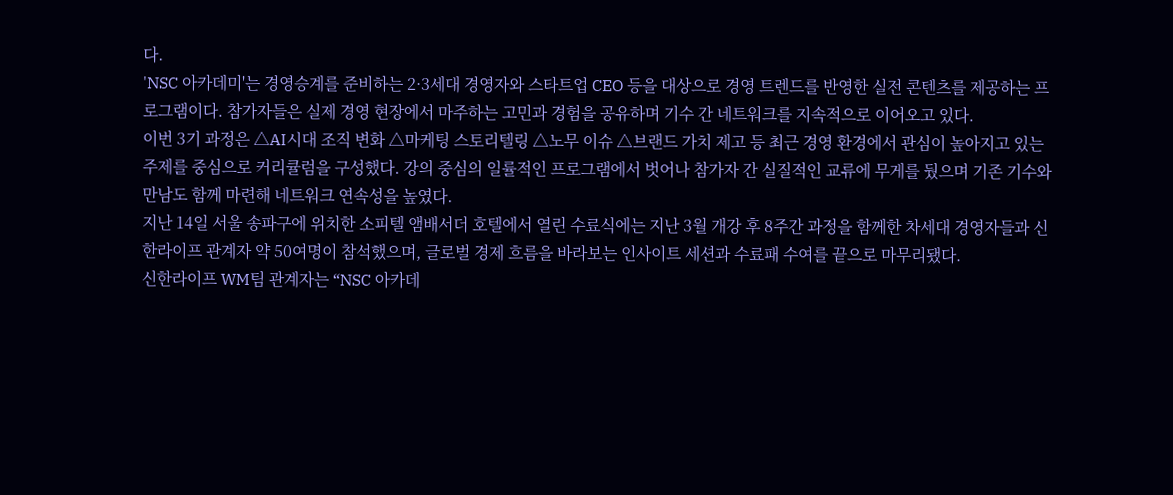다.
'NSC 아카데미'는 경영승계를 준비하는 2·3세대 경영자와 스타트업 CEO 등을 대상으로 경영 트렌드를 반영한 실전 콘텐츠를 제공하는 프로그램이다. 참가자들은 실제 경영 현장에서 마주하는 고민과 경험을 공유하며 기수 간 네트워크를 지속적으로 이어오고 있다.
이번 3기 과정은 △AI시대 조직 변화 △마케팅 스토리텔링 △노무 이슈 △브랜드 가치 제고 등 최근 경영 환경에서 관심이 높아지고 있는 주제를 중심으로 커리큘럼을 구성했다. 강의 중심의 일률적인 프로그램에서 벗어나 참가자 간 실질적인 교류에 무게를 뒀으며 기존 기수와 만남도 함께 마련해 네트워크 연속성을 높였다.
지난 14일 서울 송파구에 위치한 소피텔 앰배서더 호텔에서 열린 수료식에는 지난 3월 개강 후 8주간 과정을 함께한 차세대 경영자들과 신한라이프 관계자 약 50여명이 참석했으며, 글로벌 경제 흐름을 바라보는 인사이트 세션과 수료패 수여를 끝으로 마무리됐다.
신한라이프 WM팀 관계자는 “NSC 아카데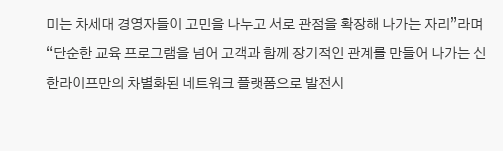미는 차세대 경영자들이 고민을 나누고 서로 관점을 확장해 나가는 자리”라며 “단순한 교육 프로그램을 넘어 고객과 함께 장기적인 관계를 만들어 나가는 신한라이프만의 차별화된 네트워크 플랫폼으로 발전시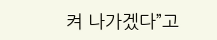켜 나가겠다”고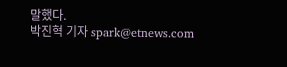말했다.
박진혁 기자 spark@etnews.com